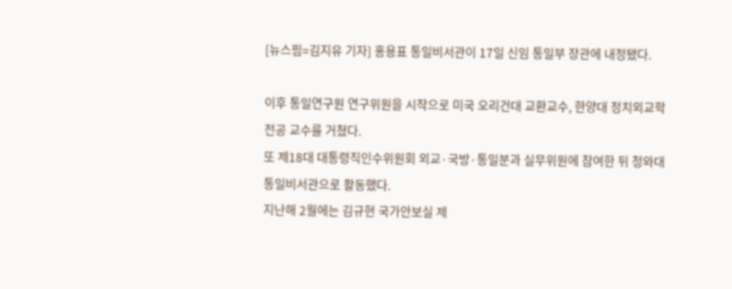[뉴스핌=김지유 기자] 홍용표 통일비서관이 17일 신임 통일부 장관에 내정됐다.

이후 통일연구원 연구위원을 시작으로 미국 오리건대 교환교수, 한양대 정치외교학전공 교수를 거쳤다.
또 제18대 대통령직인수위원회 외교·국방·통일분과 실무위원에 참여한 뒤 청와대 통일비서관으로 활동했다.
지난해 2월에는 김규현 국가안보실 제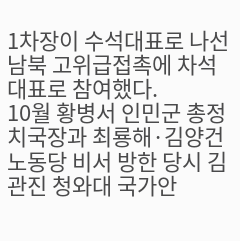1차장이 수석대표로 나선 남북 고위급접촉에 차석대표로 참여했다.
10월 황병서 인민군 총정치국장과 최룡해·김양건 노동당 비서 방한 당시 김관진 청와대 국가안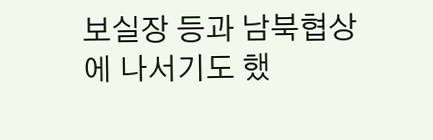보실장 등과 남북협상에 나서기도 했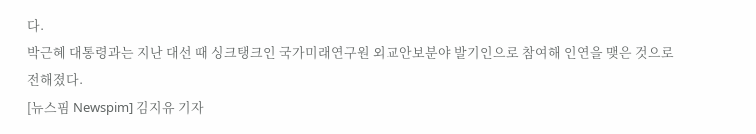다.
박근혜 대통령과는 지난 대선 때 싱크탱크인 국가미래연구원 외교안보분야 발기인으로 참여해 인연을 맺은 것으로 전해졌다.
[뉴스핌 Newspim] 김지유 기자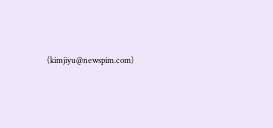(kimjiyu@newspim.com)